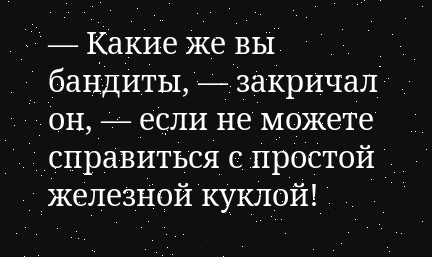— Какие же вы бандиты, — закричал он, — если не можете справиться с простой железной куклой!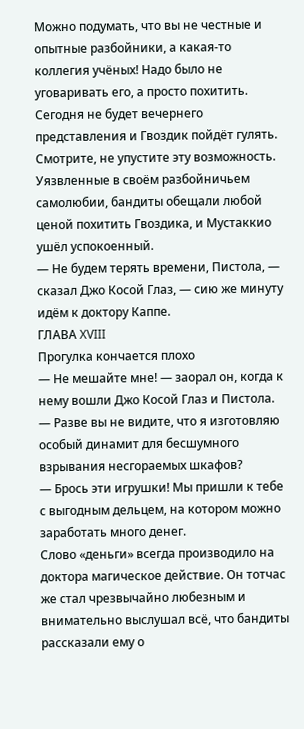Можно подумать, что вы не честные и опытные разбойники, а какая-то коллегия учёных! Надо было не уговаривать его, а просто похитить. Сегодня не будет вечернего представления и Гвоздик пойдёт гулять. Смотрите, не упустите эту возможность.
Уязвленные в своём разбойничьем самолюбии, бандиты обещали любой ценой похитить Гвоздика, и Мустаккио ушёл успокоенный.
— Не будем терять времени, Пистола, — сказал Джо Косой Глаз, — сию же минуту идём к доктору Каппе.
ГЛАВА XVIII
Прогулка кончается плохо
— Не мешайте мне! — заорал он, когда к нему вошли Джо Косой Глаз и Пистола. — Разве вы не видите, что я изготовляю особый динамит для бесшумного взрывания несгораемых шкафов?
— Брось эти игрушки! Мы пришли к тебе с выгодным дельцем, на котором можно заработать много денег.
Слово «деньги» всегда производило на доктора магическое действие. Он тотчас же стал чрезвычайно любезным и внимательно выслушал всё, что бандиты рассказали ему о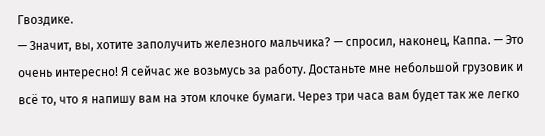Гвоздике.
— Значит, вы, хотите заполучить железного мальчика? — спросил, наконец, Каппа. — Это очень интересно! Я сейчас же возьмусь за работу. Достаньте мне небольшой грузовик и всё то, что я напишу вам на этом клочке бумаги. Через три часа вам будет так же легко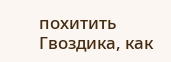похитить Гвоздика, как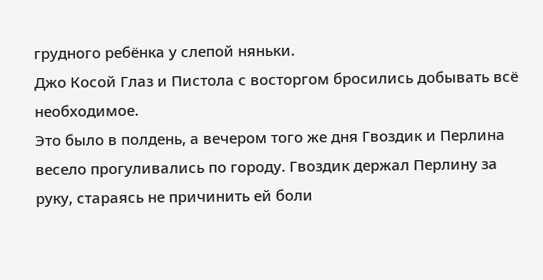грудного ребёнка у слепой няньки.
Джо Косой Глаз и Пистола с восторгом бросились добывать всё необходимое.
Это было в полдень, а вечером того же дня Гвоздик и Перлина весело прогуливались по городу. Гвоздик держал Перлину за руку, стараясь не причинить ей боли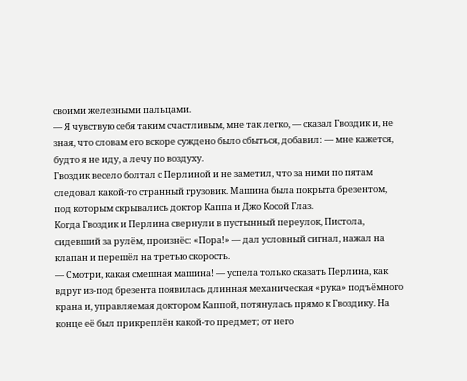своими железными пальцами.
— Я чувствую себя таким счастливым, мне так легко, — сказал Гвоздик и, не зная, что словам его вскоре суждено было сбыться, добавил: — мне кажется, будто я не иду, а лечу по воздуху.
Гвоздик весело болтал с Перлиной и не заметил, что за ними по пятам следовал какой-то странный грузовик. Машина была покрыта брезентом, под которым скрывались доктор Каппа и Джо Косой Глаз.
Когда Гвоздик и Перлина свернули в пустынный переулок, Пистола, сидевший за рулём, произнёс: «Пора!» — дал условный сигнал, нажал на клапан и перешёл на третью скорость.
— Смотри, какая смешная машина! — успела только сказать Перлина, как вдруг из-под брезента появилась длинная механическая «рука» подъёмного крана и, управляемая доктором Каппой, потянулась прямо к Гвоздику. На конце её был прикреплён какой-то предмет; от него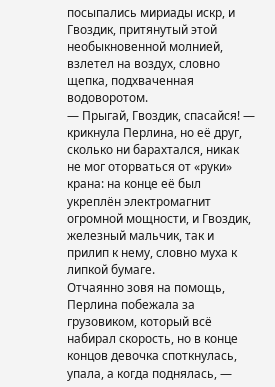посыпались мириады искр, и Гвоздик, притянутый этой необыкновенной молнией, взлетел на воздух, словно щепка, подхваченная водоворотом.
— Прыгай, Гвоздик, спасайся! — крикнула Перлина, но её друг, сколько ни барахтался, никак не мог оторваться от «руки» крана: на конце её был укреплён электромагнит огромной мощности, и Гвоздик, железный мальчик, так и прилип к нему, словно муха к липкой бумаге.
Отчаянно зовя на помощь, Перлина побежала за грузовиком, который всё набирал скорость, но в конце концов девочка споткнулась, упала, а когда поднялась, —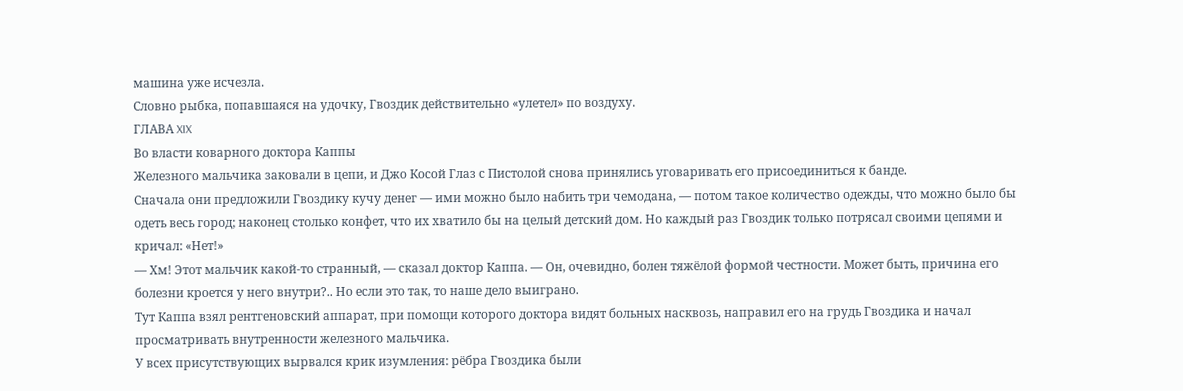машина уже исчезла.
Словно рыбка, попавшаяся на удочку, Гвоздик действительно «улетел» по воздуху.
ГЛАВА XIX
Во власти коварного доктора Каппы
Железного мальчика заковали в цепи, и Джо Косой Глаз с Пистолой снова принялись уговаривать его присоединиться к банде.
Сначала они предложили Гвоздику кучу денег — ими можно было набить три чемодана, — потом такое количество одежды, что можно было бы одеть весь город; наконец столько конфет, что их хватило бы на целый детский дом. Но каждый раз Гвоздик только потрясал своими цепями и кричал: «Нет!»
— Хм! Этот мальчик какой-то странный, — сказал доктор Каппа. — Он, очевидно, болен тяжёлой формой честности. Может быть, причина его болезни кроется у него внутри?.. Но если это так, то наше дело выиграно.
Тут Каппа взял рентгеновский аппарат, при помощи которого доктора видят больных насквозь, направил его на грудь Гвоздика и начал просматривать внутренности железного мальчика.
У всех присутствующих вырвался крик изумления: рёбра Гвоздика были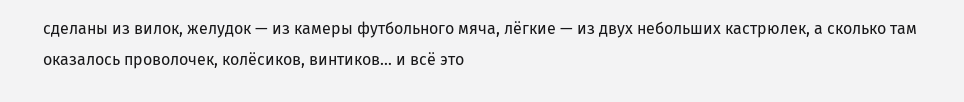сделаны из вилок, желудок — из камеры футбольного мяча, лёгкие — из двух небольших кастрюлек, а сколько там оказалось проволочек, колёсиков, винтиков… и всё это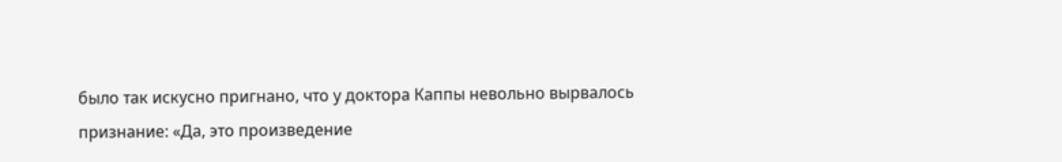было так искусно пригнано, что у доктора Каппы невольно вырвалось признание: «Да, это произведение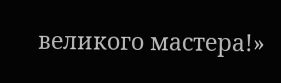великого мастера!»